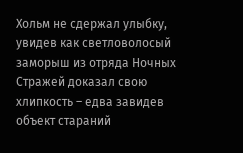Хольм не сдержал улыбку, увидев как светловолосый заморыш из отряда Ночных Стражей доказал свою хлипкость – едва завидев объект стараний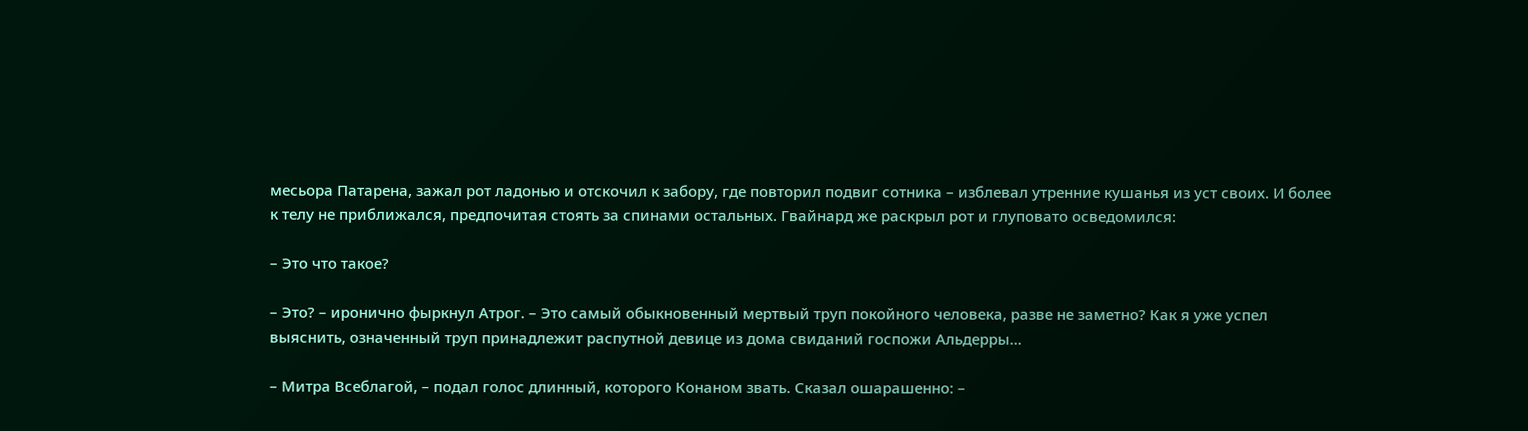месьора Патарена, зажал рот ладонью и отскочил к забору, где повторил подвиг сотника – изблевал утренние кушанья из уст своих. И более к телу не приближался, предпочитая стоять за спинами остальных. Гвайнард же раскрыл рот и глуповато осведомился:

– Это что такое?

– Это? – иронично фыркнул Атрог. – Это самый обыкновенный мертвый труп покойного человека, разве не заметно? Как я уже успел выяснить, означенный труп принадлежит распутной девице из дома свиданий госпожи Альдерры…

– Митра Всеблагой, – подал голос длинный, которого Конаном звать. Сказал ошарашенно: –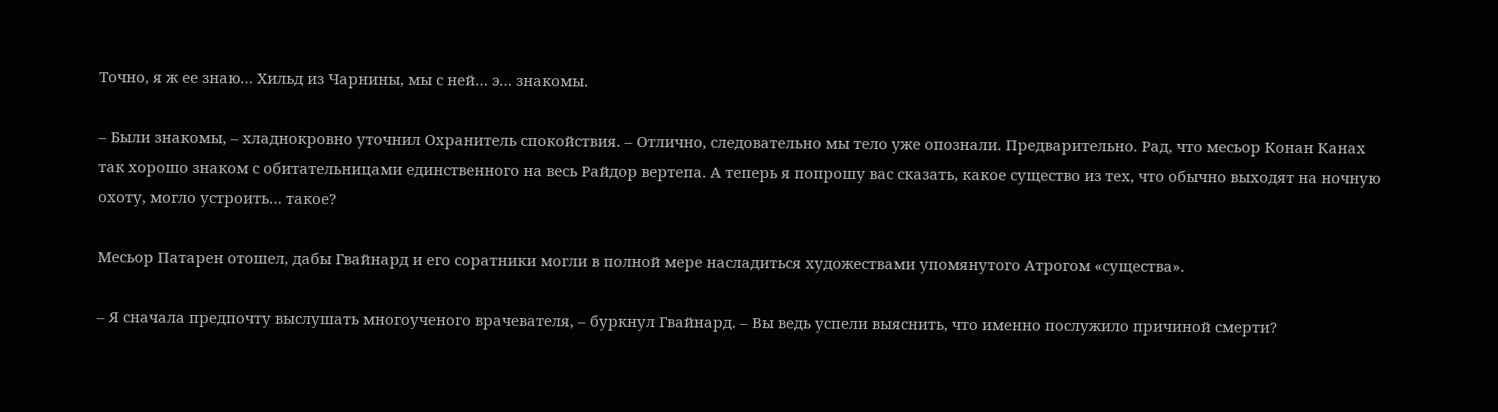Точно, я ж ее знаю… Хильд из Чарнины, мы с ней… э… знакомы.

– Были знакомы, – хладнокровно уточнил Охранитель спокойствия. – Отлично, следовательно мы тело уже опознали. Предварительно. Рад, что месьор Конан Канах так хорошо знаком с обитательницами единственного на весь Райдор вертепа. А теперь я попрошу вас сказать, какое существо из тех, что обычно выходят на ночную охоту, могло устроить… такое?

Месьор Патарен отошел, дабы Гвайнард и его соратники могли в полной мере насладиться художествами упомянутого Атрогом «существа».

– Я сначала предпочту выслушать многоученого врачевателя, – буркнул Гвайнард. – Вы ведь успели выяснить, что именно послужило причиной смерти?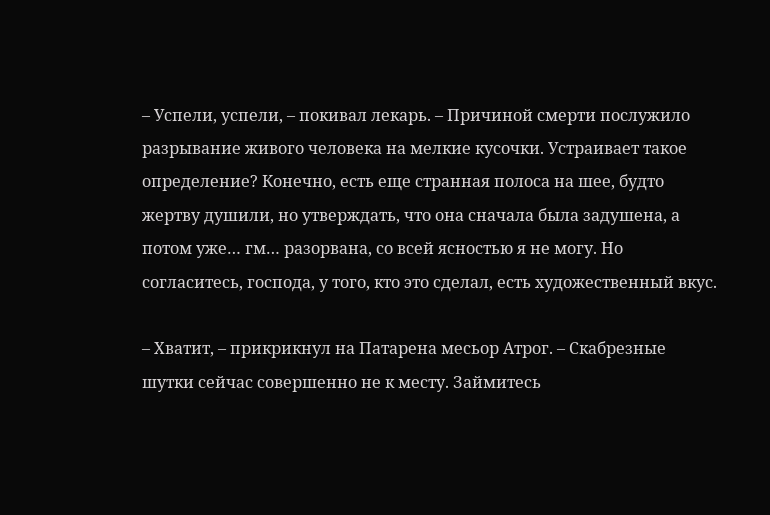– Успели, успели, – покивал лекарь. – Причиной смерти послужило разрывание живого человека на мелкие кусочки. Устраивает такое определение? Конечно, есть еще странная полоса на шее, будто жертву душили, но утверждать, что она сначала была задушена, а потом уже… гм… разорвана, со всей ясностью я не могу. Но согласитесь, господа, у того, кто это сделал, есть художественный вкус.

– Хватит, – прикрикнул на Патарена месьор Атрог. – Скабрезные шутки сейчас совершенно не к месту. Займитесь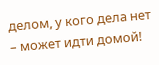делом, у кого дела нет – может идти домой!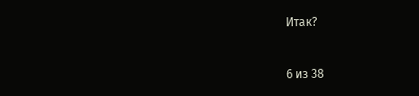Итак?



6 из 38